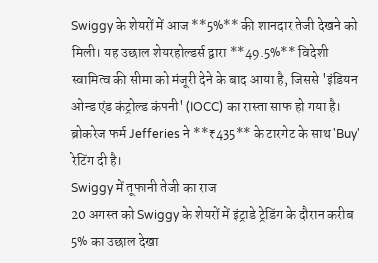Swiggy के शेयरों में आज **5%** की शानदार तेजी देखने को मिली। यह उछाल शेयरहोल्डर्स द्वारा **49.5%** विदेशी स्वामित्व की सीमा को मंजूरी देने के बाद आया है, जिससे 'इंडियन ओन्ड एंड कंट्रोल्ड कंपनी' (IOCC) का रास्ता साफ हो गया है। ब्रोकरेज फर्म Jefferies ने **₹435** के टारगेट के साथ 'Buy' रेटिंग दी है।
Swiggy में तूफानी तेजी का राज
20 अगस्त को Swiggy के शेयरों में इंट्राडे ट्रेडिंग के दौरान करीब 5% का उछाल देखा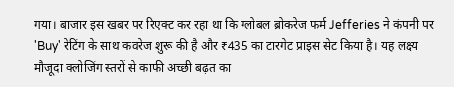गया। बाजार इस खबर पर रिएक्ट कर रहा था कि ग्लोबल ब्रोकरेज फर्म Jefferies ने कंपनी पर 'Buy' रेटिंग के साथ कवरेज शुरू की है और ₹435 का टारगेट प्राइस सेट किया है। यह लक्ष्य मौजूदा क्लोजिंग स्तरों से काफी अच्छी बढ़त का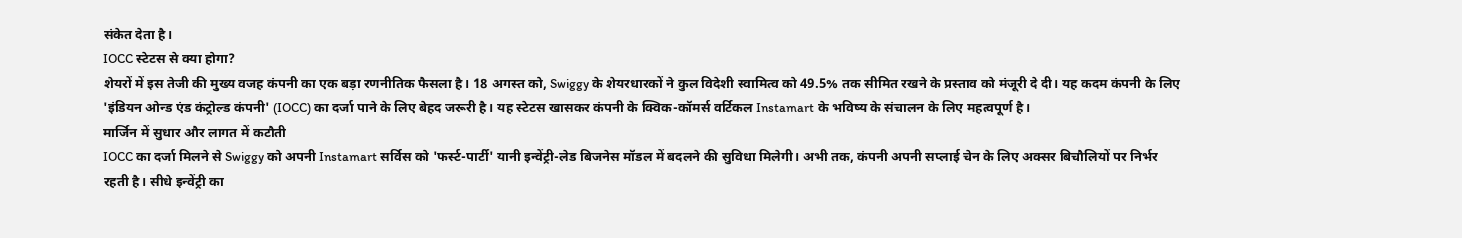संकेत देता है।
IOCC स्टेटस से क्या होगा?
शेयरों में इस तेजी की मुख्य वजह कंपनी का एक बड़ा रणनीतिक फैसला है। 18 अगस्त को, Swiggy के शेयरधारकों ने कुल विदेशी स्वामित्व को 49.5% तक सीमित रखने के प्रस्ताव को मंजूरी दे दी। यह कदम कंपनी के लिए 'इंडियन ओन्ड एंड कंट्रोल्ड कंपनी' (IOCC) का दर्जा पाने के लिए बेहद जरूरी है। यह स्टेटस खासकर कंपनी के क्विक-कॉमर्स वर्टिकल Instamart के भविष्य के संचालन के लिए महत्वपूर्ण है।
मार्जिन में सुधार और लागत में कटौती
IOCC का दर्जा मिलने से Swiggy को अपनी Instamart सर्विस को 'फर्स्ट-पार्टी' यानी इन्वेंट्री-लेड बिजनेस मॉडल में बदलने की सुविधा मिलेगी। अभी तक, कंपनी अपनी सप्लाई चेन के लिए अक्सर बिचौलियों पर निर्भर रहती है। सीधे इन्वेंट्री का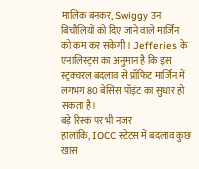मालिक बनकर, Swiggy उन बिचौलियों को दिए जाने वाले मार्जिन को कम कर सकेगी। Jefferies के एनालिस्ट्स का अनुमान है कि इस स्ट्रक्चरल बदलाव से प्रॉफिट मार्जिन में लगभग 80 बेसिस पॉइंट का सुधार हो सकता है।
बड़े रिस्क पर भी नजर
हालांकि, IOCC स्टेटस में बदलाव कुछ खास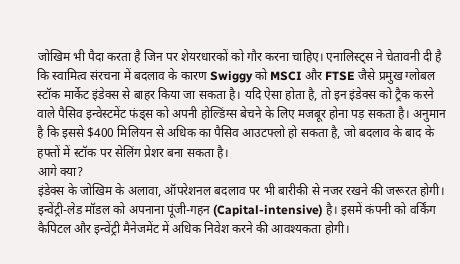जोखिम भी पैदा करता है जिन पर शेयरधारकों को गौर करना चाहिए। एनालिस्ट्स ने चेतावनी दी है कि स्वामित्व संरचना में बदलाव के कारण Swiggy को MSCI और FTSE जैसे प्रमुख ग्लोबल स्टॉक मार्केट इंडेक्स से बाहर किया जा सकता है। यदि ऐसा होता है, तो इन इंडेक्स को ट्रैक करने वाले पैसिव इन्वेस्टमेंट फंड्स को अपनी होल्डिंग्स बेचने के लिए मजबूर होना पड़ सकता है। अनुमान है कि इससे $400 मिलियन से अधिक का पैसिव आउटफ्लो हो सकता है, जो बदलाव के बाद के हफ्तों में स्टॉक पर सेलिंग प्रेशर बना सकता है।
आगे क्या?
इंडेक्स के जोखिम के अलावा, ऑपरेशनल बदलाव पर भी बारीकी से नजर रखने की जरूरत होगी। इन्वेंट्री-लेड मॉडल को अपनाना पूंजी-गहन (Capital-intensive) है। इसमें कंपनी को वर्किंग कैपिटल और इन्वेंट्री मैनेजमेंट में अधिक निवेश करने की आवश्यकता होगी।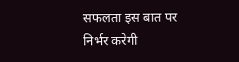सफलता इस बात पर निर्भर करेगी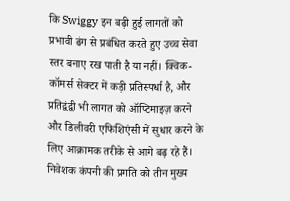कि Swiggy इन बढ़ी हुई लागतों को प्रभावी ढंग से प्रबंधित करते हुए उच्च सेवा स्तर बनाए रख पाती है या नहीं। क्विक-कॉमर्स सेक्टर में कड़ी प्रतिस्पर्धा है, और प्रतिद्वंद्वी भी लागत को ऑप्टिमाइज़ करने और डिलीवरी एफिशिएंसी में सुधार करने के लिए आक्रामक तरीके से आगे बढ़ रहे हैं।
निवेशक कंपनी की प्रगति को तीन मुख्य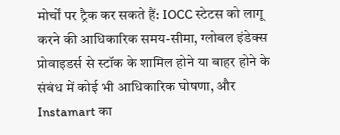मोर्चों पर ट्रैक कर सकते हैं: IOCC स्टेटस को लागू करने की आधिकारिक समय-सीमा, ग्लोबल इंडेक्स प्रोवाइडर्स से स्टॉक के शामिल होने या बाहर होने के संबंध में कोई भी आधिकारिक घोषणा, और Instamart का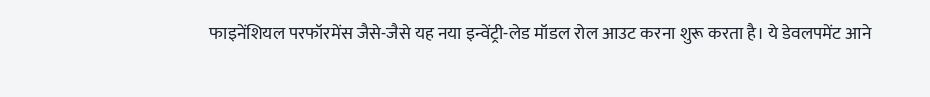फाइनेंशियल परफॉरमेंस जैसे-जैसे यह नया इन्वेंट्री-लेड मॉडल रोल आउट करना शुरू करता है। ये डेवलपमेंट आने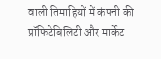वाली तिमाहियों में कंपनी की प्रॉफिटेबिलिटी और मार्केट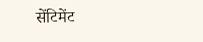सेंटिमेंट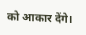को आकार देंगे।